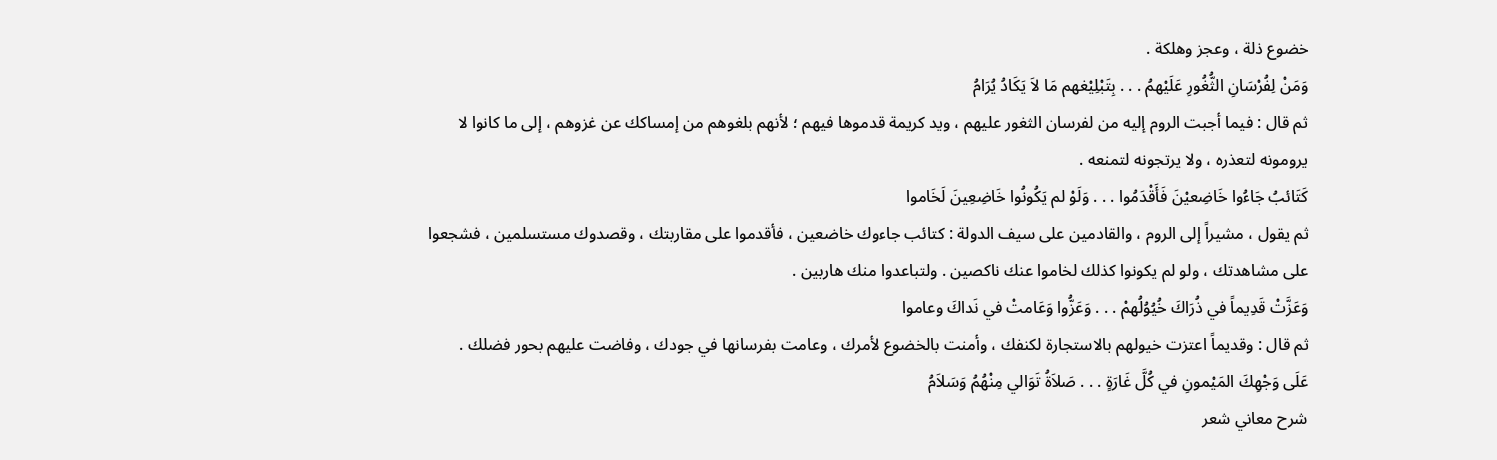خضوع ذلة ، وعجز وهلكة .
وَمَنْ لِفُرْسَانِ الثُّغُورِ عَلَيْهمُ . . . بِتَبْلِيْغهم مَا لاَ يَكَادُ يُرَامُ
ثم قال : فيما أجبت الروم إليه من لفرسان الثغور عليهم ، ويد كريمة قدموها فيهم ؛ لأنهم بلغوهم من إمساكك عن غزوهم ، إلى ما كانوا لا يرومونه لتعذره ، ولا يرتجونه لتمنعه .
كَتَائبُ جَاءُوا خَاضِعيْنَ فَأَقْدَمُوا . . . وَلَوْ لم يَكُونُوا خَاضِعِينَ لَخَاموا
ثم يقول ، مشيراً إلى الروم ، والقادمين على سيف الدولة : كتائب جاءوك خاضعين ، فأقدموا على مقاربتك ، وقصدوك مستسلمين ، فشجعوا على مشاهدتك ، ولو لم يكونوا كذلك لخاموا عنك ناكصين . ولتباعدوا منك هاربين .
وَعَزَّتْ قَدِيماً في ذُرَاكَ خُيُوُلُهمْ . . . وَعَزُّوا وَعَامتْ في نَداكَ وعاموا
ثم قال : وقديماً اعتزت خيولهم بالاستجارة لكنفك ، وأمنت بالخضوع لأمرك ، وعامت بفرسانها في جودك ، وفاضت عليهم بحور فضلك .
عَلَى وَجْهِكَ المَيْمونِ في كُلَّ غَارَةٍ . . . صَلاَةُ تَوَالي مِنْهُمُ وَسَلاَمُ
شرح معاني شعر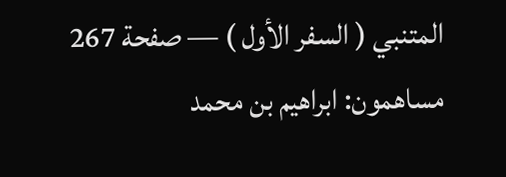المتنبي ( السفر الأول ) — صفحة 267
مساهمون: ابراهيم بن محمد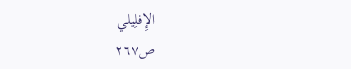الإِفلِيلي
ص٢٦٧